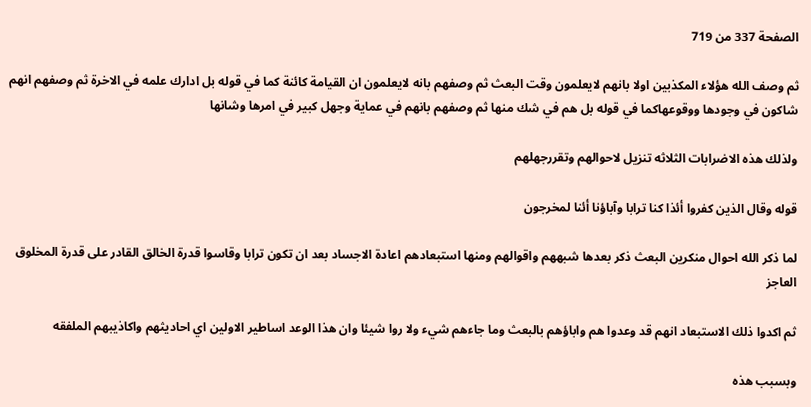الصفحة 337 من 719

ثم وصف الله هؤلاء المكذبين اولا بانهم لايعلمون وقت البعث ثم وصفهم بانه لايعلمون ان القيامة كائنة كما في قوله بل ادارك علمه في الاخرة ثم وصفهم انهم شاكون في وجودها ووقوعهاكما في قوله بل هم في شك منها ثم وصفهم بانهم في عماية وجهل كبير في امرها وشانها

ولذلك هذه الاضرابات الثلاثه تنزيل لاحوالهم وتقررجهلهم

قوله وقال الذين كفروا أئذا كنا ترابا وآباؤنا أئنا لمخرجون

لما ذكر الله احوال منكرين البعث ذكر بعدها شبههم واقوالهم ومنها استبعادهم اعادة الاجساد بعد ان تكون ترابا وقاسوا قدرة الخالق القادر على قدرة المخلوق العاجز

ثم اكدوا ذلك الاستبعاد انهم قد وعدوا هم واباؤهم بالبعث وما جاءهم شيء ولا روا شيئا وان هذا الوعد اساطير الاولين اي احاديثهم واكاذيبهم الملفقه

وبسبب هذه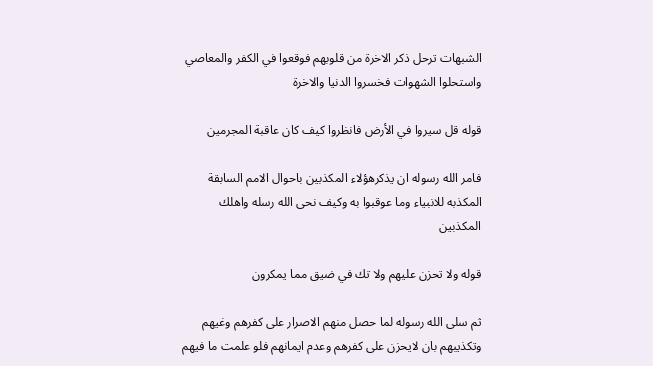الشبهات ترحل ذكر الاخرة من قلوبهم فوقعوا في الكفر والمعاصي واستحلوا الشهوات فخسروا الدنيا والاخرة

قوله قل سيروا في الأرض فانظروا كيف كان عاقبة المجرمين

فامر الله رسوله ان يذكرهؤلاء المكذبين باحوال الامم السابقة المكذبه للانبياء وما عوقبوا به وكيف نحى الله رسله واهلك المكذبين

قوله ولا تحزن عليهم ولا تك في ضيق مما يمكرون

ثم سلى الله رسوله لما حصل منهم الاصرار على كفرهم وغيهم وتكذيبهم بان لايحزن على كفرهم وعدم ايمانهم فلو علمت ما فيهم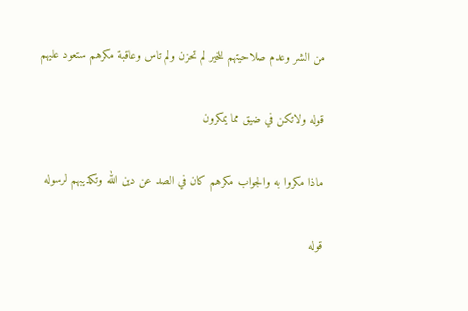من الشر وعدم صلاحيتهم للخير لم تحزن ولم تاس وعاقبة مكرهم ستعود عليهم

قوله ولاتكن في ضيق مما يمكرون

ماذا مكروا به والجواب مكرهم كان في الصد عن دين الله وتكذيبهم لرسوله

قوله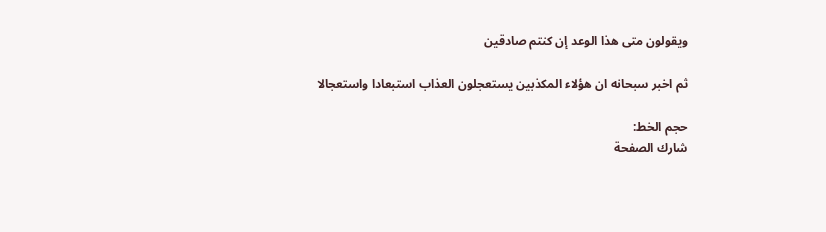ويقولون متى هذا الوعد إن كنتم صادقين

ثم اخبر سبحانه ان هؤلاء المكذبين يستعجلون العذاب استبعادا واستعجالا

حجم الخط:
شارك الصفحة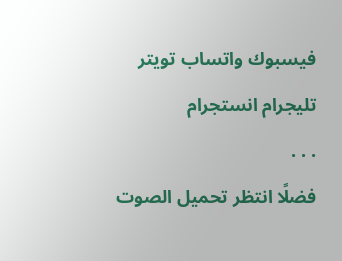فيسبوك واتساب تويتر تليجرام انستجرام
. . .
فضلًا انتظر تحميل الصوت